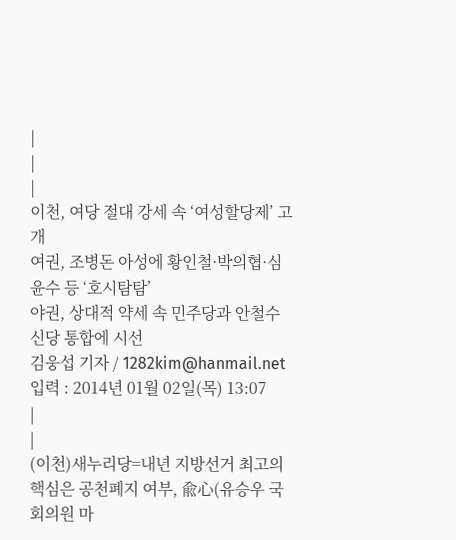|
|
|
이천, 여당 절대 강세 속 ‘여성할당제’ 고개
여권, 조병돈 아성에 황인철·박의협·심윤수 등 ‘호시탐탐’
야권, 상대적 약세 속 민주당과 안철수신당 통합에 시선
김웅섭 기자 / 1282kim@hanmail.net 입력 : 2014년 01월 02일(목) 13:07
|
|
(이천)새누리당=내년 지방선거 최고의 핵심은 공천폐지 여부, 兪心(유승우 국회의원 마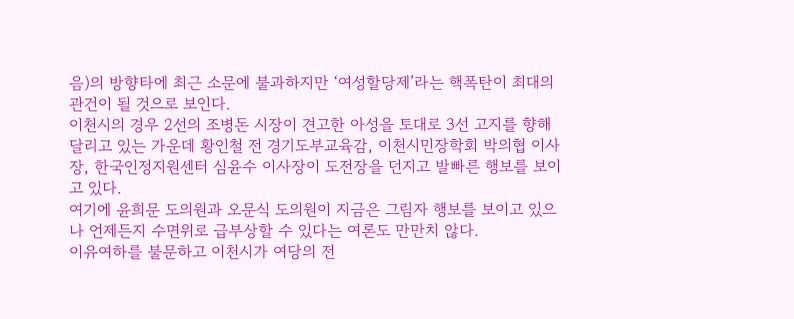음)의 방향타에 최근 소문에 불과하지만 ‘여성할당제’라는 핵폭탄이 최대의 관건이 될 것으로 보인다.
이천시의 경우 2선의 조병돈 시장이 견고한 아성을 토대로 3선 고지를 향해 달리고 있는 가운데 황인철 전 경기도부교육감, 이천시민장학회 박의협 이사장, 한국인정지원센터 심윤수 이사장이 도전장을 던지고 발빠른 행보를 보이고 있다.
여기에 윤희문 도의원과 오문식 도의원이 지금은 그림자 행보를 보이고 있으나 언제든지 수면위로 급부상할 수 있다는 여론도 만만치 않다.
이유여하를 불문하고 이천시가 여당의 전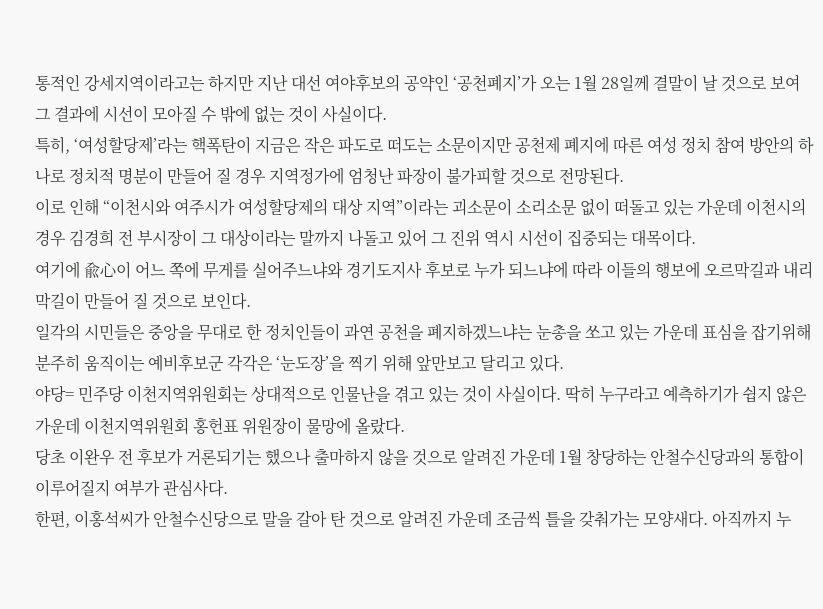통적인 강세지역이라고는 하지만 지난 대선 여야후보의 공약인 ‘공천폐지’가 오는 1월 28일께 결말이 날 것으로 보여 그 결과에 시선이 모아질 수 밖에 없는 것이 사실이다.
특히, ‘여성할당제’라는 핵폭탄이 지금은 작은 파도로 떠도는 소문이지만 공천제 폐지에 따른 여성 정치 참여 방안의 하나로 정치적 명분이 만들어 질 경우 지역정가에 엄청난 파장이 불가피할 것으로 전망된다.
이로 인해 “이천시와 여주시가 여성할당제의 대상 지역”이라는 괴소문이 소리소문 없이 떠돌고 있는 가운데 이천시의 경우 김경희 전 부시장이 그 대상이라는 말까지 나돌고 있어 그 진위 역시 시선이 집중되는 대목이다.
여기에 兪心이 어느 쪽에 무게를 실어주느냐와 경기도지사 후보로 누가 되느냐에 따라 이들의 행보에 오르막길과 내리막길이 만들어 질 것으로 보인다.
일각의 시민들은 중앙을 무대로 한 정치인들이 과연 공천을 폐지하겠느냐는 눈총을 쏘고 있는 가운데 표심을 잡기위해 분주히 움직이는 예비후보군 각각은 ‘눈도장’을 찍기 위해 앞만보고 달리고 있다.
야당= 민주당 이천지역위원회는 상대적으로 인물난을 겪고 있는 것이 사실이다. 딱히 누구라고 예측하기가 쉽지 않은 가운데 이천지역위원회 홍헌표 위원장이 물망에 올랐다.
당초 이완우 전 후보가 거론되기는 했으나 출마하지 않을 것으로 알려진 가운데 1월 창당하는 안철수신당과의 통합이 이루어질지 여부가 관심사다.
한편, 이홍석씨가 안철수신당으로 말을 갈아 탄 것으로 알려진 가운데 조금씩 틀을 갖춰가는 모양새다. 아직까지 누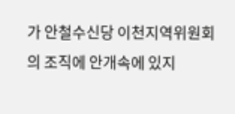가 안철수신당 이천지역위원회의 조직에 안개속에 있지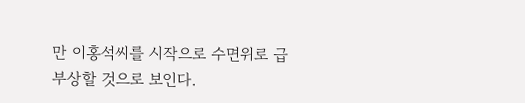만 이홍석씨를 시작으로 수면위로 급부상할 것으로 보인다.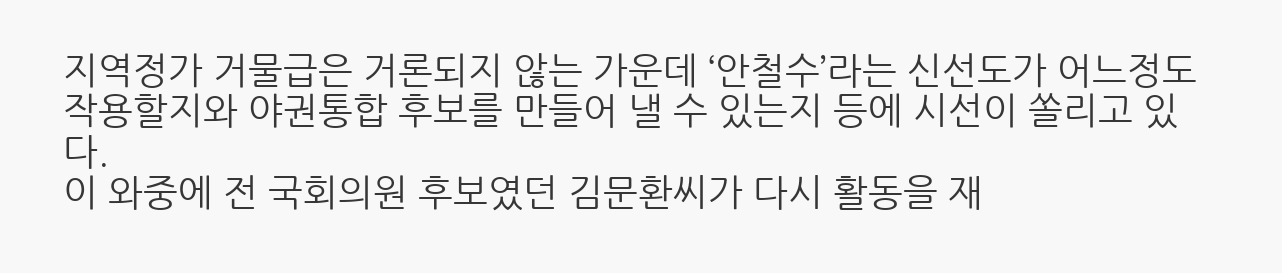지역정가 거물급은 거론되지 않는 가운데 ‘안철수’라는 신선도가 어느정도 작용할지와 야권통합 후보를 만들어 낼 수 있는지 등에 시선이 쏠리고 있다.
이 와중에 전 국회의원 후보였던 김문환씨가 다시 활동을 재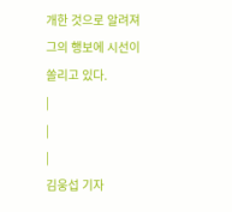개한 것으로 알려져 그의 행보에 시선이 쏠리고 있다.
|
|
|
김웅섭 기자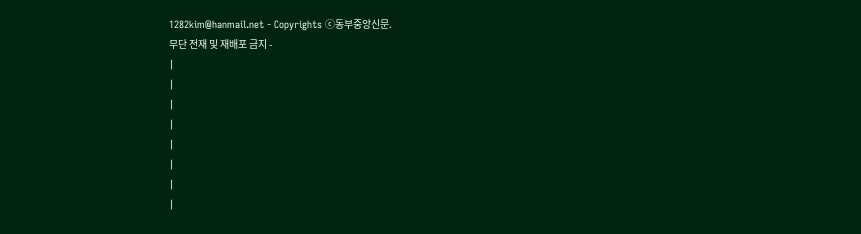1282kim@hanmail.net - Copyrights ⓒ동부중앙신문.
무단 전재 및 재배포 금지 -
|
|
|
|
|
|
|
|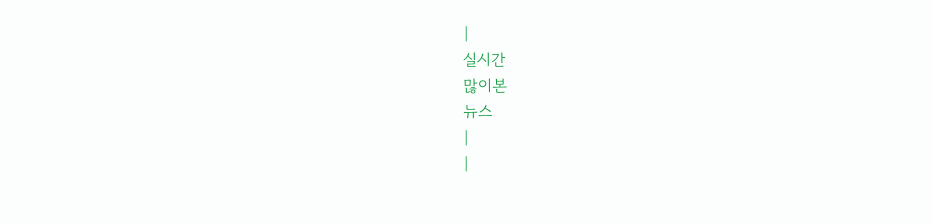|
실시간
많이본
뉴스
|
|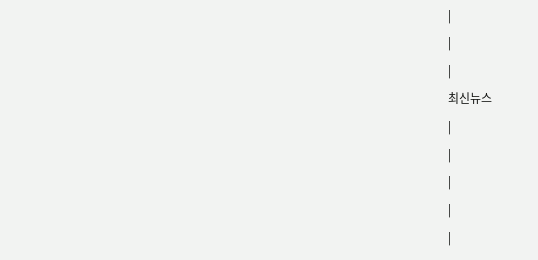|
|
|
최신뉴스
|
|
|
|
|